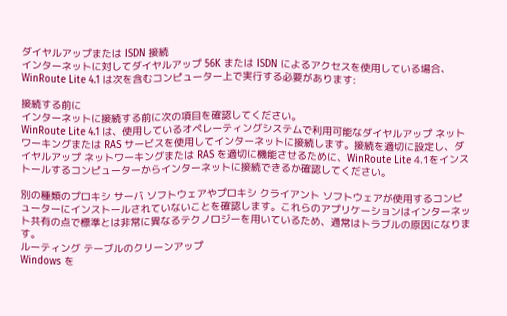ダイヤルアップまたは ISDN 接続
インターネットに対してダイヤルアップ 56K または ISDN によるアクセスを使用している場合、WinRoute Lite 4.1 は次を含むコンピューター上で実行する必要があります:

接続する前に
インターネットに接続する前に次の項目を確認してください。
WinRoute Lite 4.1 は、使用しているオペレーティングシステムで利用可能なダイヤルアップ ネットワーキングまたは RAS サービスを使用してインターネットに接続します。接続を適切に設定し、ダイヤルアップ ネットワーキングまたは RAS を適切に機能させるために、WinRoute Lite 4.1をインストールするコンピューターからインターネットに接続できるか確認してください。

別の種類のプロキシ サーバ ソフトウェアやプロキシ クライアント ソフトウェアが使用するコンピューターにインストールされていないことを確認します。これらのアプリケーションはインターネット共有の点で標準とは非常に異なるテクノロジーを用いているため、通常はトラブルの原因になります。
ルーティング テーブルのクリーンアップ
Windows を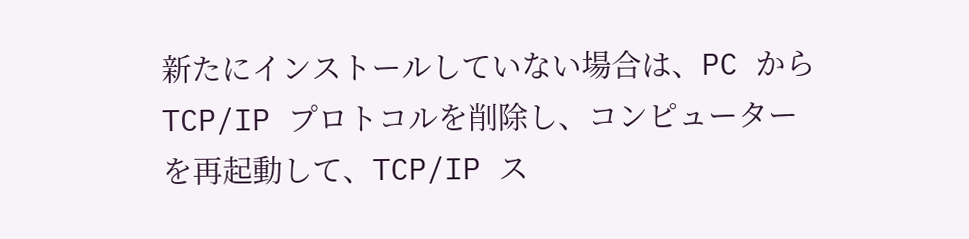新たにインストールしていない場合は、PC から TCP/IP プロトコルを削除し、コンピューターを再起動して、TCP/IP ス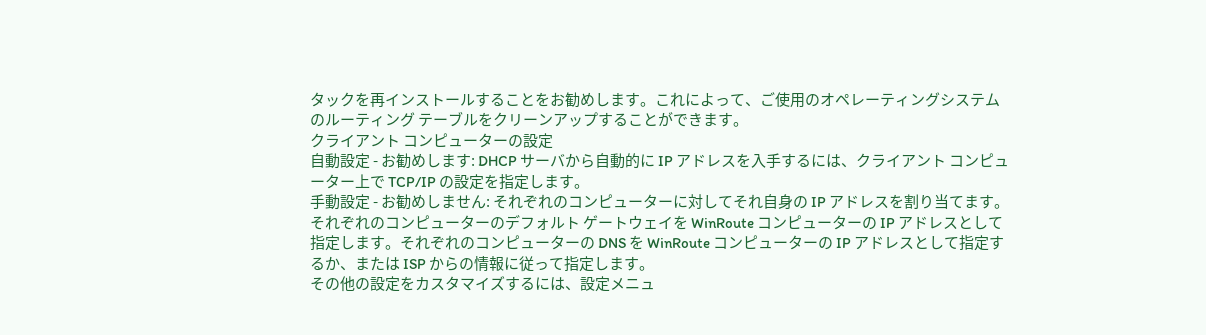タックを再インストールすることをお勧めします。これによって、ご使用のオペレーティングシステムのルーティング テーブルをクリーンアップすることができます。
クライアント コンピューターの設定
自動設定 - お勧めします: DHCP サーバから自動的に IP アドレスを入手するには、クライアント コンピューター上で TCP/IP の設定を指定します。
手動設定 - お勧めしません: それぞれのコンピューターに対してそれ自身の IP アドレスを割り当てます。それぞれのコンピューターのデフォルト ゲートウェイを WinRoute コンピューターの IP アドレスとして指定します。それぞれのコンピューターの DNS を WinRoute コンピューターの IP アドレスとして指定するか、または ISP からの情報に従って指定します。
その他の設定をカスタマイズするには、設定メニュ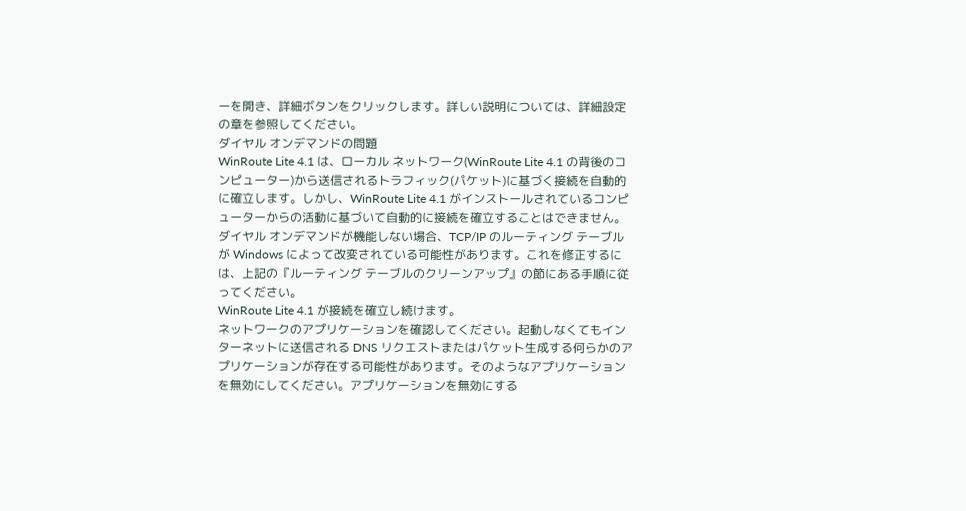ーを開き、詳細ボタンをクリックします。詳しい説明については、詳細設定の章を参照してください。
ダイヤル オンデマンドの問題
WinRoute Lite 4.1 は、ローカル ネットワーク(WinRoute Lite 4.1 の背後のコンピューター)から送信されるトラフィック(パケット)に基づく接続を自動的に確立します。しかし、WinRoute Lite 4.1 がインストールされているコンピューターからの活動に基づいて自動的に接続を確立することはできません。
ダイヤル オンデマンドが機能しない場合、TCP/IP のルーティング テーブルが Windows によって改変されている可能性があります。これを修正するには、上記の『ルーティング テーブルのクリーンアップ』の節にある手順に従ってください。
WinRoute Lite 4.1 が接続を確立し続けます。
ネットワークのアプリケーションを確認してください。起動しなくてもインターネットに送信される DNS リクエストまたはパケット生成する何らかのアプリケーションが存在する可能性があります。そのようなアプリケーションを無効にしてください。アプリケーションを無効にする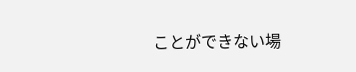ことができない場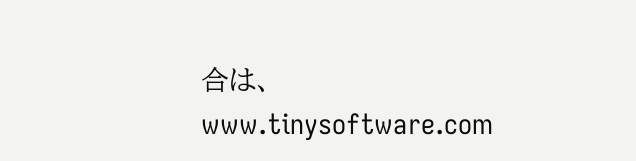合は、www.tinysoftware.com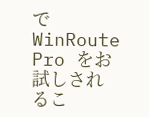で WinRoute Pro をお試しされるこ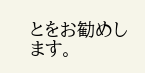とをお勧めします。